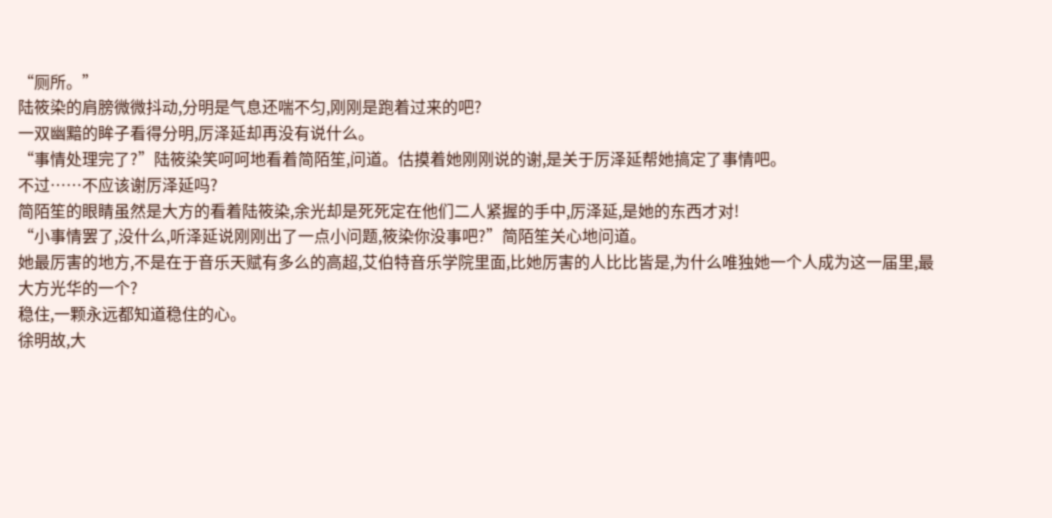“厕所。”
陆筱染的肩膀微微抖动,分明是气息还喘不匀,刚刚是跑着过来的吧?
一双幽黯的眸子看得分明,厉泽延却再没有说什么。
“事情处理完了?”陆筱染笑呵呵地看着简陌笙,问道。估摸着她刚刚说的谢,是关于厉泽延帮她搞定了事情吧。
不过……不应该谢厉泽延吗?
简陌笙的眼睛虽然是大方的看着陆筱染,余光却是死死定在他们二人紧握的手中,厉泽延,是她的东西才对!
“小事情罢了,没什么,听泽延说刚刚出了一点小问题,筱染你没事吧?”简陌笙关心地问道。
她最厉害的地方,不是在于音乐天赋有多么的高超,艾伯特音乐学院里面,比她厉害的人比比皆是,为什么唯独她一个人成为这一届里,最大方光华的一个?
稳住,一颗永远都知道稳住的心。
徐明故,大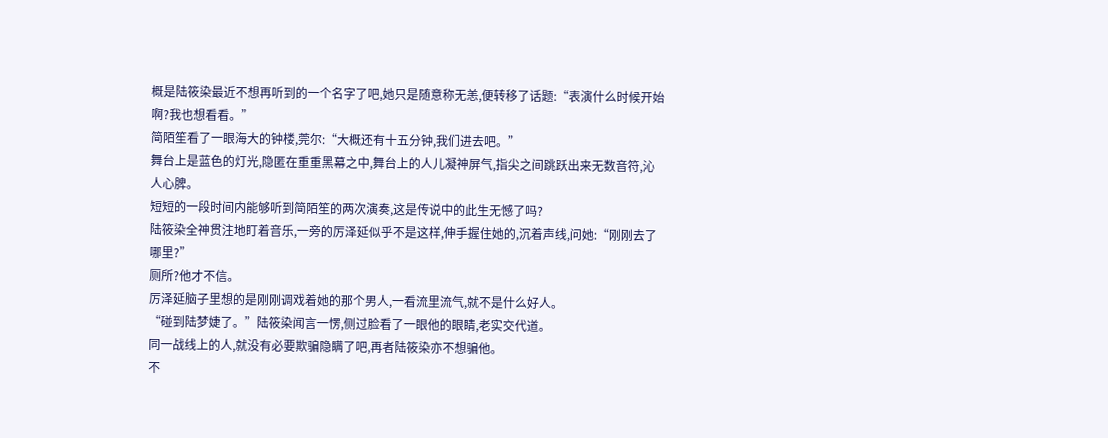概是陆筱染最近不想再听到的一个名字了吧,她只是随意称无恙,便转移了话题:“表演什么时候开始啊?我也想看看。”
简陌笙看了一眼海大的钟楼,莞尔:“大概还有十五分钟,我们进去吧。”
舞台上是蓝色的灯光,隐匿在重重黑幕之中,舞台上的人儿凝神屏气,指尖之间跳跃出来无数音符,沁人心脾。
短短的一段时间内能够听到简陌笙的两次演奏,这是传说中的此生无憾了吗?
陆筱染全神贯注地盯着音乐,一旁的厉泽延似乎不是这样,伸手握住她的,沉着声线,问她:“刚刚去了哪里?”
厕所?他才不信。
厉泽延脑子里想的是刚刚调戏着她的那个男人,一看流里流气,就不是什么好人。
“碰到陆梦婕了。”陆筱染闻言一愣,侧过脸看了一眼他的眼睛,老实交代道。
同一战线上的人,就没有必要欺骗隐瞒了吧,再者陆筱染亦不想骗他。
不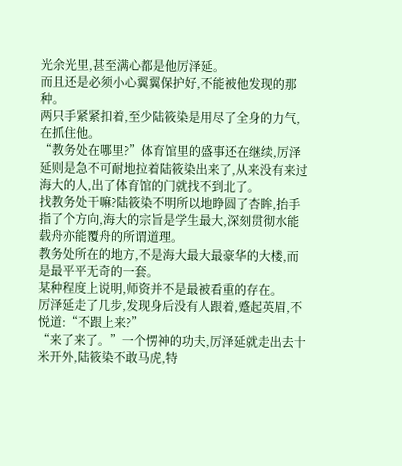光余光里,甚至满心都是他厉泽延。
而且还是必须小心翼翼保护好,不能被他发现的那种。
两只手紧紧扣着,至少陆筱染是用尽了全身的力气,在抓住他。
“教务处在哪里?”体育馆里的盛事还在继续,厉泽延则是急不可耐地拉着陆筱染出来了,从来没有来过海大的人,出了体育馆的门就找不到北了。
找教务处干嘛?陆筱染不明所以地睁圆了杏眸,抬手指了个方向,海大的宗旨是学生最大,深刻贯彻水能载舟亦能覆舟的所谓道理。
教务处所在的地方,不是海大最大最豪华的大楼,而是最平平无奇的一套。
某种程度上说明,师资并不是最被看重的存在。
厉泽延走了几步,发现身后没有人跟着,蹙起英眉,不悦道:“不跟上来?”
“来了来了。”一个愣神的功夫,厉泽延就走出去十米开外,陆筱染不敢马虎,特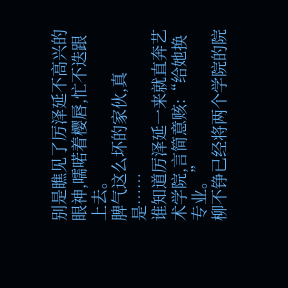别是瞧见了厉泽延不高兴的眼神,嚅喏着樱唇,忙不迭跟上去。
脾气这么坏的家伙,真是……
谁知道厉泽延一来就直奔艺术学院,言简意赅:“给她换专业。”
柳不铮已经将两个学院的院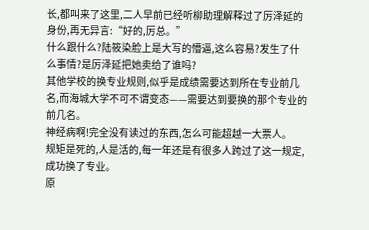长,都叫来了这里,二人早前已经听柳助理解释过了厉泽延的身份,再无异言:“好的,厉总。”
什么跟什么?陆筱染脸上是大写的懵逼,这么容易?发生了什么事情?是厉泽延把她卖给了谁吗?
其他学校的换专业规则,似乎是成绩需要达到所在专业前几名,而海城大学不可不谓变态——需要达到要换的那个专业的前几名。
神经病啊!完全没有读过的东西,怎么可能超越一大票人。
规矩是死的,人是活的,每一年还是有很多人跨过了这一规定,成功换了专业。
原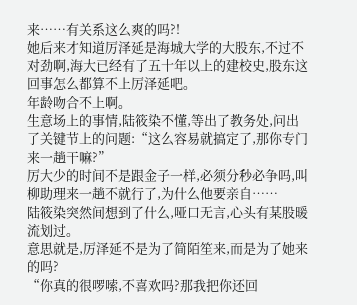来……有关系这么爽的吗?!
她后来才知道厉泽延是海城大学的大股东,不过不对劲啊,海大已经有了五十年以上的建校史,股东这回事怎么都算不上厉泽延吧。
年龄吻合不上啊。
生意场上的事情,陆筱染不懂,等出了教务处,问出了关键节上的问题:“这么容易就搞定了,那你专门来一趟干嘛?”
厉大少的时间不是跟金子一样,必须分秒必争吗,叫柳助理来一趟不就行了,为什么他要亲自……
陆筱染突然间想到了什么,哑口无言,心头有某股暖流划过。
意思就是,厉泽延不是为了简陌笙来,而是为了她来的吗?
“你真的很啰嗦,不喜欢吗?那我把你还回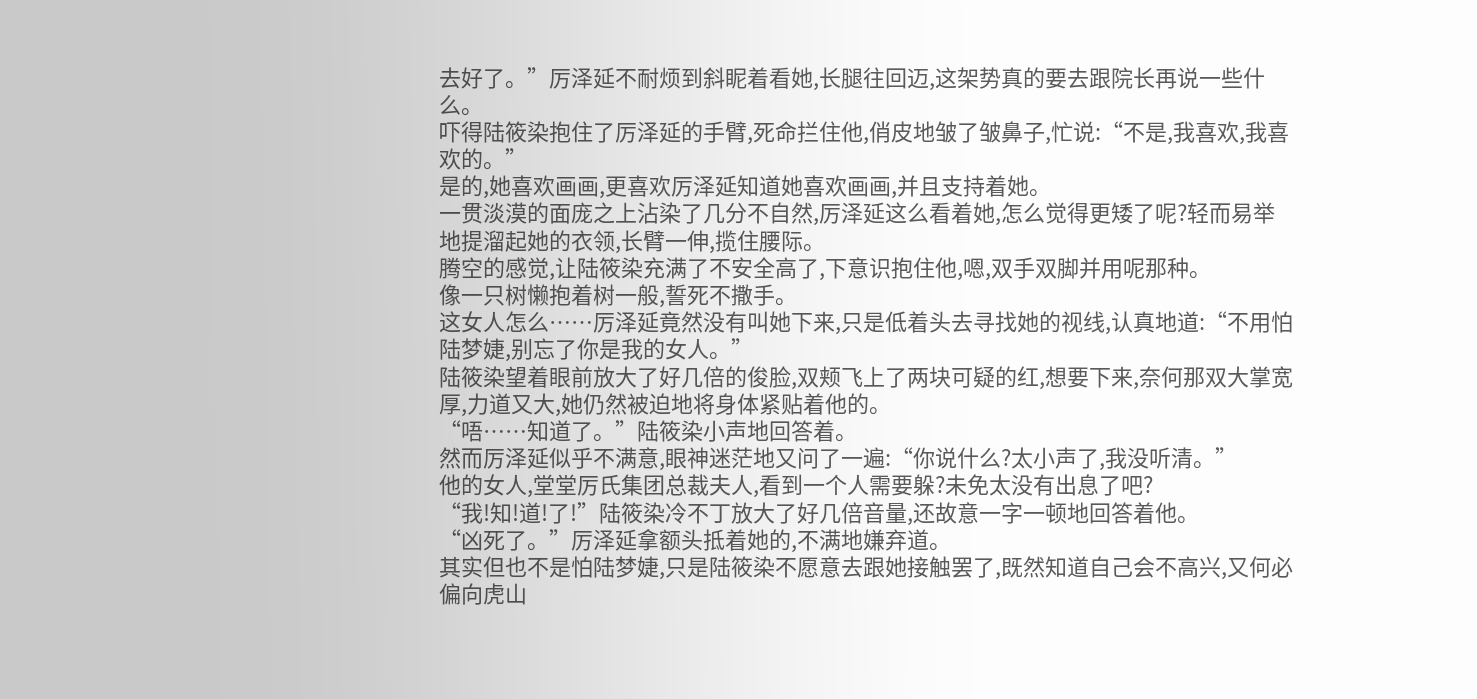去好了。”厉泽延不耐烦到斜眤着看她,长腿往回迈,这架势真的要去跟院长再说一些什么。
吓得陆筱染抱住了厉泽延的手臂,死命拦住他,俏皮地皱了皱鼻子,忙说:“不是,我喜欢,我喜欢的。”
是的,她喜欢画画,更喜欢厉泽延知道她喜欢画画,并且支持着她。
一贯淡漠的面庞之上沾染了几分不自然,厉泽延这么看着她,怎么觉得更矮了呢?轻而易举地提溜起她的衣领,长臂一伸,揽住腰际。
腾空的感觉,让陆筱染充满了不安全高了,下意识抱住他,嗯,双手双脚并用呢那种。
像一只树懒抱着树一般,誓死不撒手。
这女人怎么……厉泽延竟然没有叫她下来,只是低着头去寻找她的视线,认真地道:“不用怕陆梦婕,别忘了你是我的女人。”
陆筱染望着眼前放大了好几倍的俊脸,双颊飞上了两块可疑的红,想要下来,奈何那双大掌宽厚,力道又大,她仍然被迫地将身体紧贴着他的。
“唔……知道了。”陆筱染小声地回答着。
然而厉泽延似乎不满意,眼神迷茫地又问了一遍:“你说什么?太小声了,我没听清。”
他的女人,堂堂厉氏集团总裁夫人,看到一个人需要躲?未免太没有出息了吧?
“我!知!道!了!”陆筱染冷不丁放大了好几倍音量,还故意一字一顿地回答着他。
“凶死了。”厉泽延拿额头抵着她的,不满地嫌弃道。
其实但也不是怕陆梦婕,只是陆筱染不愿意去跟她接触罢了,既然知道自己会不高兴,又何必偏向虎山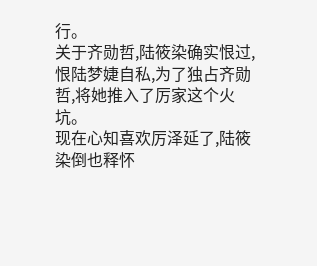行。
关于齐勋哲,陆筱染确实恨过,恨陆梦婕自私,为了独占齐勋哲,将她推入了厉家这个火坑。
现在心知喜欢厉泽延了,陆筱染倒也释怀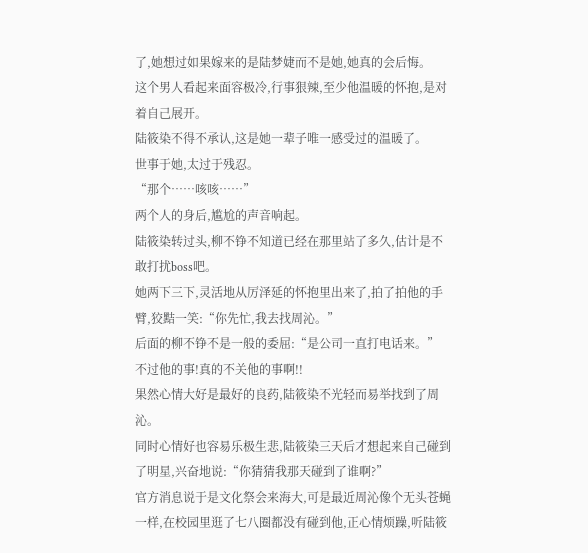了,她想过如果嫁来的是陆梦婕而不是她,她真的会后悔。
这个男人看起来面容极冷,行事狠辣,至少他温暖的怀抱,是对着自己展开。
陆筱染不得不承认,这是她一辈子唯一感受过的温暖了。
世事于她,太过于残忍。
“那个……咳咳……”
两个人的身后,尴尬的声音响起。
陆筱染转过头,柳不铮不知道已经在那里站了多久,估计是不敢打扰boss吧。
她两下三下,灵活地从厉泽延的怀抱里出来了,拍了拍他的手臂,狡黠一笑:“你先忙,我去找周沁。”
后面的柳不铮不是一般的委屈:“是公司一直打电话来。”
不过他的事!真的不关他的事啊!!
果然心情大好是最好的良药,陆筱染不光轻而易举找到了周沁。
同时心情好也容易乐极生悲,陆筱染三天后才想起来自己碰到了明星,兴奋地说:“你猜猜我那天碰到了谁啊?”
官方消息说于是文化祭会来海大,可是最近周沁像个无头苍蝇一样,在校园里逛了七八圈都没有碰到他,正心情烦躁,听陆筱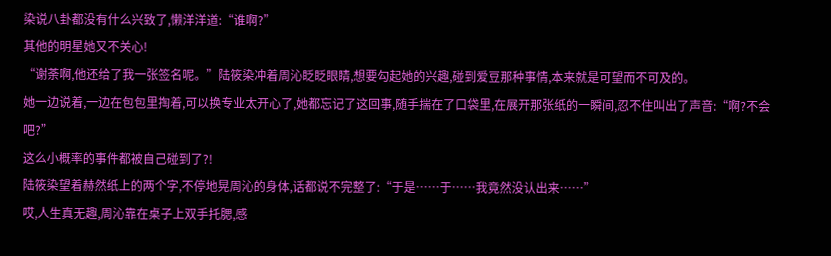染说八卦都没有什么兴致了,懒洋洋道:“谁啊?”
其他的明星她又不关心!
“谢荼啊,他还给了我一张签名呢。”陆筱染冲着周沁眨眨眼睛,想要勾起她的兴趣,碰到爱豆那种事情,本来就是可望而不可及的。
她一边说着,一边在包包里掏着,可以换专业太开心了,她都忘记了这回事,随手揣在了口袋里,在展开那张纸的一瞬间,忍不住叫出了声音:“啊?不会吧?”
这么小概率的事件都被自己碰到了?!
陆筱染望着赫然纸上的两个字,不停地晃周沁的身体,话都说不完整了:“于是……于……我竟然没认出来……”
哎,人生真无趣,周沁靠在桌子上双手托腮,感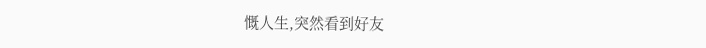慨人生,突然看到好友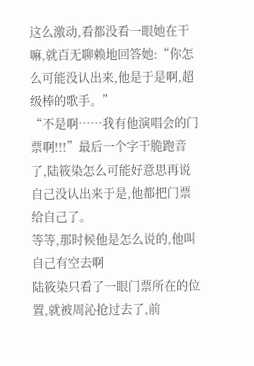这么激动,看都没看一眼她在干嘛,就百无聊赖地回答她:“你怎么可能没认出来,他是于是啊,超级棒的歌手。”
“不是啊……我有他演唱会的门票啊!!!”最后一个字干脆跑音了,陆筱染怎么可能好意思再说自己没认出来于是,他都把门票给自己了。
等等,那时候他是怎么说的,他叫自己有空去啊
陆筱染只看了一眼门票所在的位置,就被周沁抢过去了,前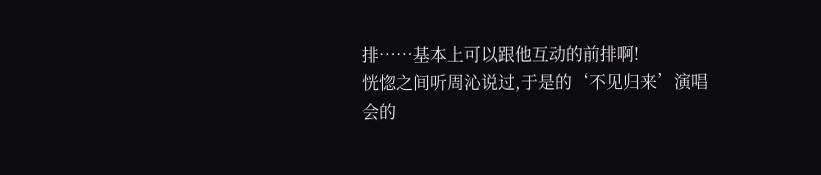排……基本上可以跟他互动的前排啊!
恍惚之间听周沁说过,于是的‘不见归来’演唱会的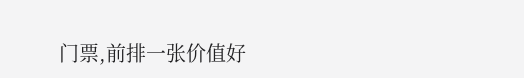门票,前排一张价值好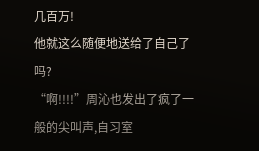几百万!
他就这么随便地送给了自己了吗?
“啊!!!!”周沁也发出了疯了一般的尖叫声,自习室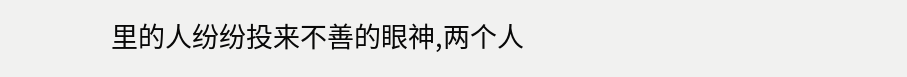里的人纷纷投来不善的眼神,两个人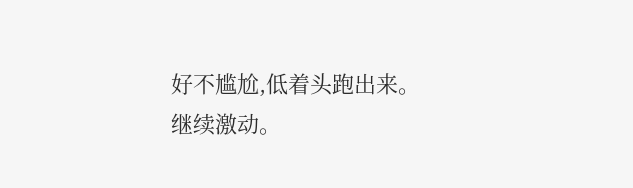好不尴尬,低着头跑出来。
继续激动。